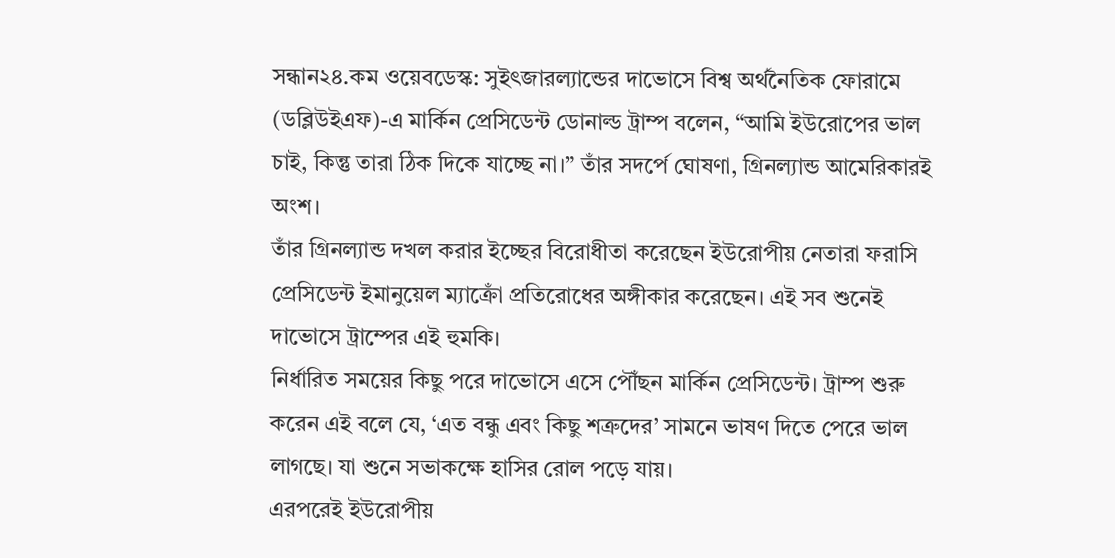সন্ধান২৪.কম ওয়েবডেস্ক: সুইৎজারল্যান্ডের দাভোসে বিশ্ব অর্থনৈতিক ফোরামে (ডব্লিউইএফ)-এ মার্কিন প্রেসিডেন্ট ডোনাল্ড ট্রাম্প বলেন, “আমি ইউরোপের ভাল চাই, কিন্তু তারা ঠিক দিকে যাচ্ছে না।” তাঁর সদর্পে ঘোষণা, গ্রিনল্যান্ড আমেরিকারই অংশ।
তাঁর গ্রিনল্যান্ড দখল করার ইচ্ছের বিরোধীতা করেছেন ইউরোপীয় নেতারা ফরাসি প্রেসিডেন্ট ইমানুয়েল ম্যাক্রোঁ প্রতিরোধের অঙ্গীকার করেছেন। এই সব শুনেই দাভোসে ট্রাম্পের এই হুমকি।
নির্ধারিত সময়ের কিছু পরে দাভোসে এসে পৌঁছন মার্কিন প্রেসিডেন্ট। ট্রাম্প শুরু করেন এই বলে যে, ‘এত বন্ধু এবং কিছু শত্রুদের’ সামনে ভাষণ দিতে পেরে ভাল লাগছে। যা শুনে সভাকক্ষে হাসির রোল পড়ে যায়।
এরপরেই ইউরোপীয়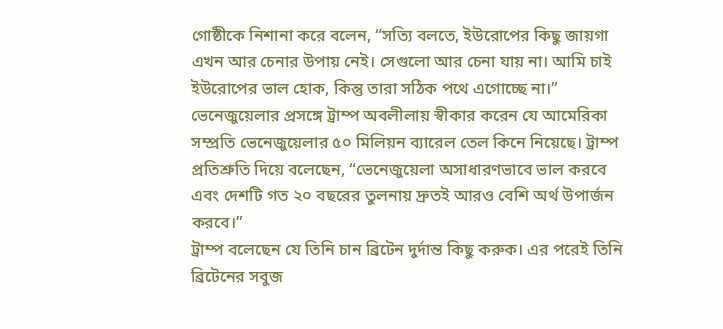গোষ্ঠীকে নিশানা করে বলেন, “সত্যি বলতে, ইউরোপের কিছু জায়গা এখন আর চেনার উপায় নেই। সেগুলো আর চেনা যায় না। আমি চাই ইউরোপের ভাল হোক, কিন্তু তারা সঠিক পথে এগোচ্ছে না।”
ভেনেজুয়েলার প্রসঙ্গে ট্রাম্প অবলীলায় স্বীকার করেন যে আমেরিকা সম্প্রতি ভেনেজুয়েলার ৫০ মিলিয়ন ব্যারেল তেল কিনে নিয়েছে। ট্রাম্প প্রতিশ্রুতি দিয়ে বলেছেন, “ভেনেজুয়েলা অসাধারণভাবে ভাল করবে এবং দেশটি গত ২০ বছরের তুলনায় দ্রুতই আরও বেশি অর্থ উপার্জন করবে।”
ট্রাম্প বলেছেন যে তিনি চান ব্রিটেন দুর্দান্ত কিছু করুক। এর পরেই তিনি ব্রিটেনের সবুজ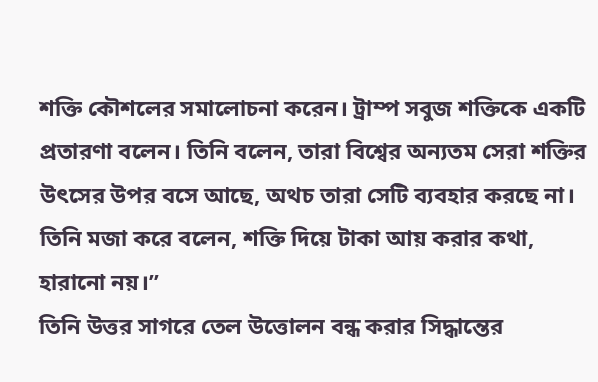শক্তি কৌশলের সমালোচনা করেন। ট্রাম্প সবুজ শক্তিকে একটি প্রতারণা বলেন। তিনি বলেন, তারা বিশ্বের অন্যতম সেরা শক্তির উৎসের উপর বসে আছে, অথচ তারা সেটি ব্যবহার করছে না। তিনি মজা করে বলেন, শক্তি দিয়ে টাকা আয় করার কথা, হারানো নয়।”
তিনি উত্তর সাগরে তেল উত্তোলন বন্ধ করার সিদ্ধান্তের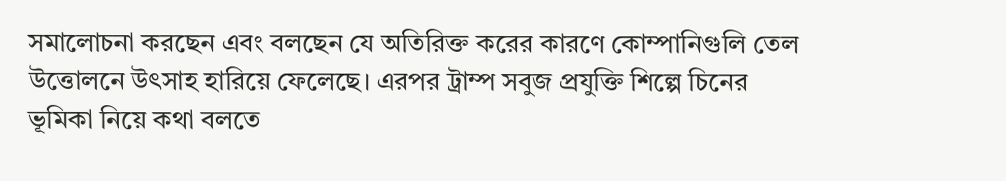সমালোচনা করছেন এবং বলছেন যে অতিরিক্ত করের কারণে কোম্পানিগুলি তেল উত্তোলনে উৎসাহ হারিয়ে ফেলেছে। এরপর ট্রাম্প সবুজ প্রযুক্তি শিল্পে চিনের ভূমিকা নিয়ে কথা বলতে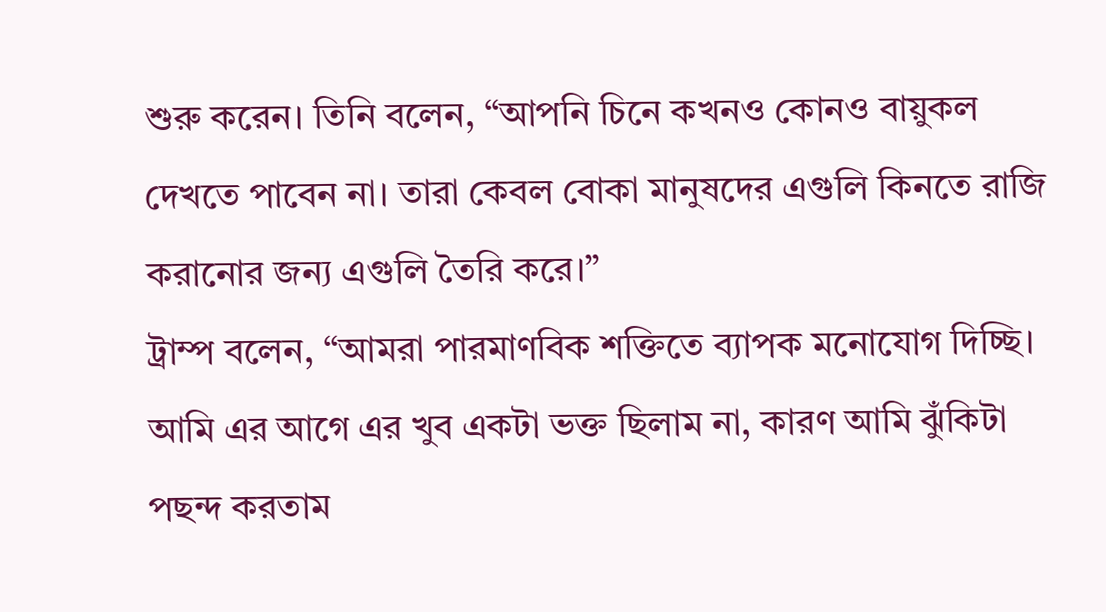শুরু করেন। তিনি বলেন, “আপনি চিনে কখনও কোনও বায়ুকল দেখতে পাবেন না। তারা কেবল বোকা মানুষদের এগুলি কিনতে রাজি করানোর জন্য এগুলি তৈরি করে।”
ট্রাম্প বলেন, “আমরা পারমাণবিক শক্তিতে ব্যাপক মনোযোগ দিচ্ছি। আমি এর আগে এর খুব একটা ভক্ত ছিলাম না, কারণ আমি ঝুঁকিটা পছন্দ করতাম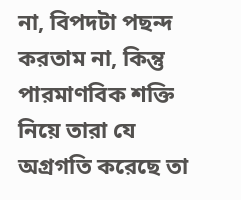না, বিপদটা পছন্দ করতাম না, কিন্তু পারমাণবিক শক্তি নিয়ে তারা যে অগ্রগতি করেছে তা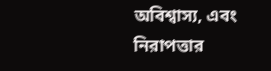অবিশ্বাস্য, এবং নিরাপত্তার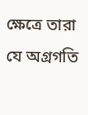ক্ষেত্রে তারা যে অগ্রগতি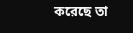করেছে তা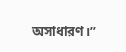অসাধারণ।”